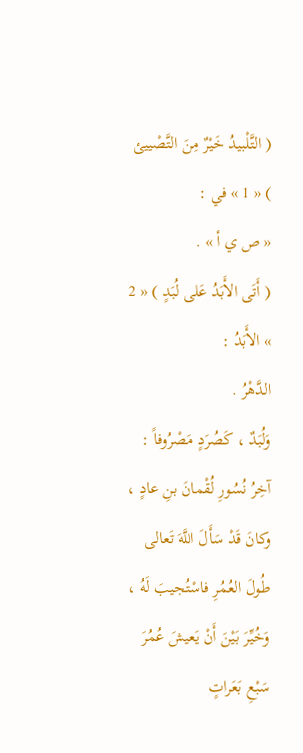( التَّلْبيدُ خَيْرٌ مِنَ التَّصْييئ ) « 1 » في :
« ص ي أ » .
( أَتَى الأَبَدُ عَلى لُبَدٍ ) « 2 » الأَبَدُ :
الدَّهْرُ .
وَلُبَدٌ ، كَصُرَدٍ مَصْرُوفاً : آخِرُ نُسُورِ لُقْمانَ بنِ عادٍ ، وكانَ قَدْ سَأَلَ اللَّهَ تَعالى طُولَ العُمُرِ فاسْتُجيبَ لَهُ ، وَخُيِّرَ بَيْنَ أَنْ يَعيشَ عُمُرَ سَبْعِ بَعَراتٍ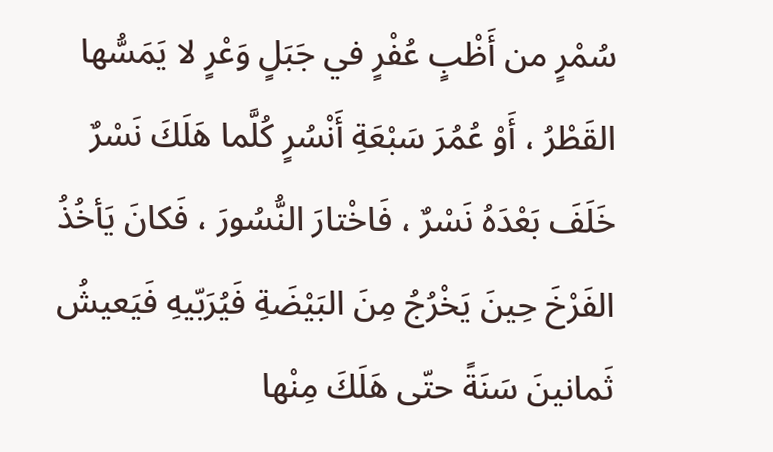سُمْرٍ من أَظْبٍ عُفْرٍ في جَبَلٍ وَعْرٍ لا يَمَسُّها القَطْرُ ، أَوْ عُمُرَ سَبْعَةِ أَنْسُرٍ كُلَّما هَلَكَ نَسْرٌ خَلَفَ بَعْدَهُ نَسْرٌ ، فَاخْتارَ النُّسُورَ ، فَكانَ يَأخُذُ الفَرْخَ حِينَ يَخْرُجُ مِنَ البَيْضَةِ فَيُرَبّيهِ فَيَعيشُ ثَمانينَ سَنَةً حتّى هَلَكَ مِنْها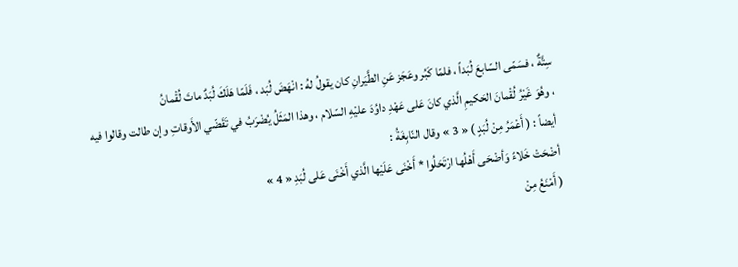سِتَّةٌ ، فسَمّى السّابعَ لُبَداً ، فلمّا كَبُر وعَجَز عَنِ الطَّيَرانِ كان يقولُ لهُ : انْهَضَ لُبَد ، فَلَمّا هَلَكَ لُبَدٌ ماتَ لُقْمانُ
، وهُوَ غَيْرُ لُقْمانَ الحَكيمِ الَّذي كانَ عَلى عَهْدِ داوُدَ عليْهِ السّلام ، وهذا المَثَلُ يُضْرَبُ في تَقَضّي الأَوقاتِ وإن طالت وقالوا فيه أيضاً : ( أَعْمَرُ مِنْ لُبَدٍ ) « 3 » وقال النّابِغَةُ :
أضْحَتْ خَلاءً وَأضْحَى أَهْلُها ارْتَحَلُوا * أَخْنَى عَلَيْها الَّذي أَخْنَى عَلى لُبَدِ « 4 »
( أَمْنَعُ مِنْ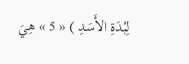لِبْدَةِ الأَسَدِ ) « 5 » هِيَ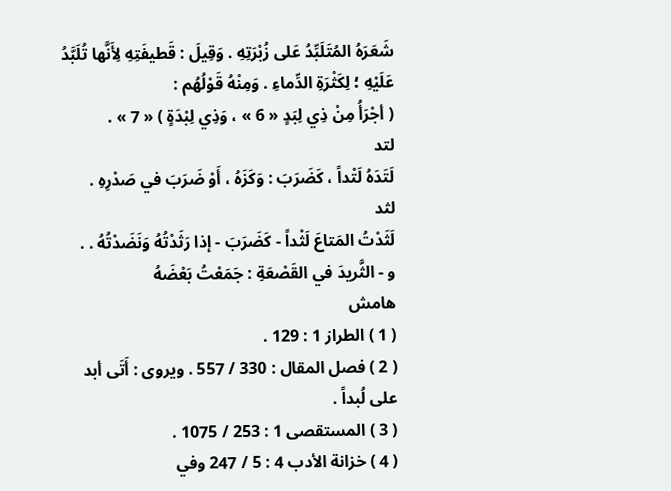شَعَرَهُ المُتَلَبِّدُ عَلى زُبْرَتِهِ . وَقِيلَ : قَطيفَتِهِ لِأَنَّها تُلَبَّدُ عَلَيْهِ ؛ لِكَثْرَةِ الدِّماءِ . وَمِنْهُ قَوْلُهُم :
( أجْرَأُ مِنْ ذِي لِبَدٍ « 6 » ، وَذِي لِبْدَةٍ ) « 7 » .
لتد
لَتَدَهُ لَتْداً ، كَضَرَبَ : وَكَزَهُ ، أَوْ ضَرَبَ في صَدْرِهِ .
لثد
لَثَدْتُ المَتاعَ لَثْداً - كَضَرَبَ - إذا رَثَدْتُهُ وَنَضَدْتُهُ . .
و - الثَّريدَ في القَصْعَةِ : جَمَعْتُ بَعْضَهُ
هامش
( 1 ) الطراز 1 : 129 .
( 2 ) فصل المقال : 330 / 557 . ويروى : أَتَى أبد على لُبداً .
( 3 ) المستقصى 1 : 253 / 1075 .
( 4 ) خزانة الأدب 4 : 5 / 247 وفي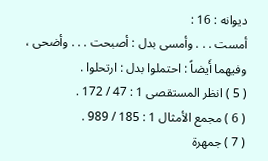ديوانه : 16 :
أمست . . . وأمسى بدل : أصبحت . . . وأضحى ، وفيهما أَيضاً : احتملوا بدل : ارتحلوا .
( 5 ) انظر المستقصى 1 : 47 / 172 .
( 6 ) مجمع الأمثال 1 : 185 / 989 .
( 7 ) جمهرة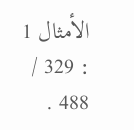الأمثال 1 : 329 / 488 .